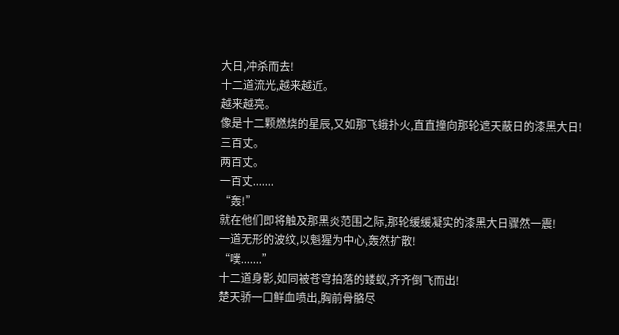大日,冲杀而去!
十二道流光,越来越近。
越来越亮。
像是十二颗燃烧的星辰,又如那飞蛾扑火,直直撞向那轮遮天蔽日的漆黑大日!
三百丈。
两百丈。
一百丈.......
“轰!”
就在他们即将触及那黑炎范围之际,那轮缓缓凝实的漆黑大日骤然一震!
一道无形的波纹,以魁猩为中心,轰然扩散!
“噗.......”
十二道身影,如同被苍穹拍落的蝼蚁,齐齐倒飞而出!
楚天骄一口鲜血喷出,胸前骨骼尽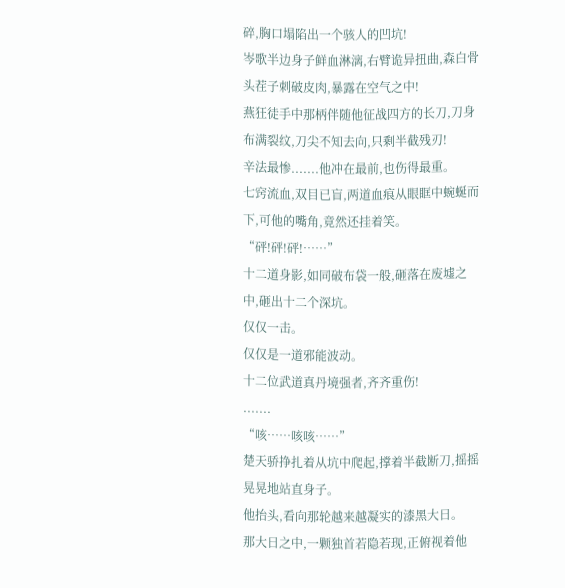碎,胸口塌陷出一个骇人的凹坑!
岑歌半边身子鲜血淋漓,右臂诡异扭曲,森白骨头茬子刺破皮肉,暴露在空气之中!
燕狂徒手中那柄伴随他征战四方的长刀,刀身布满裂纹,刀尖不知去向,只剩半截残刃!
辛法最惨.......他冲在最前,也伤得最重。
七窍流血,双目已盲,两道血痕从眼眶中蜿蜒而下,可他的嘴角,竟然还挂着笑。
“砰!砰!砰!……”
十二道身影,如同破布袋一般,砸落在废墟之中,砸出十二个深坑。
仅仅一击。
仅仅是一道邪能波动。
十二位武道真丹境强者,齐齐重伤!
.......
“咳……咳咳……”
楚天骄挣扎着从坑中爬起,撑着半截断刀,摇摇晃晃地站直身子。
他抬头,看向那轮越来越凝实的漆黑大日。
那大日之中,一颗独首若隐若现,正俯视着他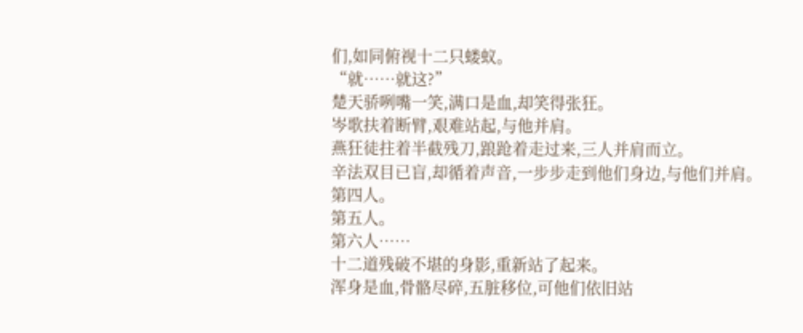们,如同俯视十二只蝼蚁。
“就……就这?”
楚天骄咧嘴一笑,满口是血,却笑得张狂。
岑歌扶着断臂,艰难站起,与他并肩。
燕狂徒拄着半截残刀,踉跄着走过来,三人并肩而立。
辛法双目已盲,却循着声音,一步步走到他们身边,与他们并肩。
第四人。
第五人。
第六人……
十二道残破不堪的身影,重新站了起来。
浑身是血,骨骼尽碎,五脏移位,可他们依旧站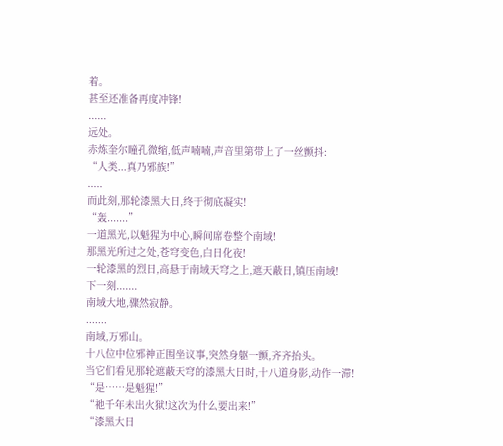着。
甚至还准备再度冲锋!
......
远处。
赤炼奎尔瞳孔微缩,低声喃喃,声音里第带上了一丝颤抖:
“人类...真乃邪族!”
.....
而此刻,那轮漆黑大日,终于彻底凝实!
“轰.......”
一道黑光,以魁猩为中心,瞬间席卷整个南域!
那黑光所过之处,苍穹变色,白日化夜!
一轮漆黑的烈日,高悬于南域天穹之上,遮天蔽日,镇压南域!
下一刻.......
南域大地,骤然寂静。
.......
南域,万邪山。
十八位中位邪神正围坐议事,突然身躯一颤,齐齐抬头。
当它们看见那轮遮蔽天穹的漆黑大日时,十八道身影,动作一滞!
“是……是魁猩!”
“祂千年未出火狱!这次为什么要出来!”
“漆黑大日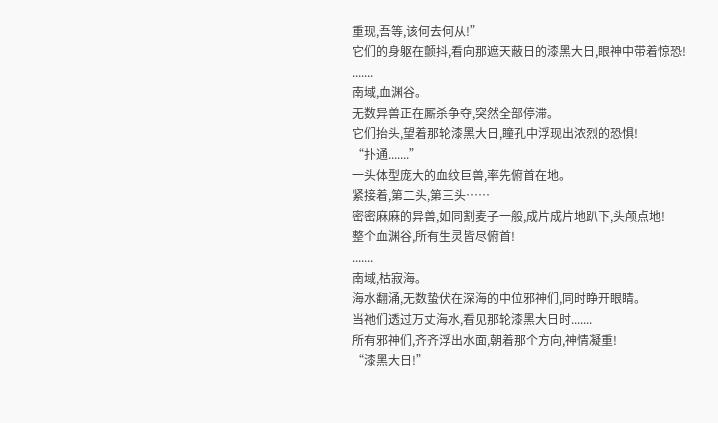重现,吾等,该何去何从!”
它们的身躯在颤抖,看向那遮天蔽日的漆黑大日,眼神中带着惊恐!
.......
南域,血渊谷。
无数异兽正在厮杀争夺,突然全部停滞。
它们抬头,望着那轮漆黑大日,瞳孔中浮现出浓烈的恐惧!
“扑通.......”
一头体型庞大的血纹巨兽,率先俯首在地。
紧接着,第二头,第三头……
密密麻麻的异兽,如同割麦子一般,成片成片地趴下,头颅点地!
整个血渊谷,所有生灵皆尽俯首!
.......
南域,枯寂海。
海水翻涌,无数蛰伏在深海的中位邪神们,同时睁开眼睛。
当祂们透过万丈海水,看见那轮漆黑大日时.......
所有邪神们,齐齐浮出水面,朝着那个方向,神情凝重!
“漆黑大日!”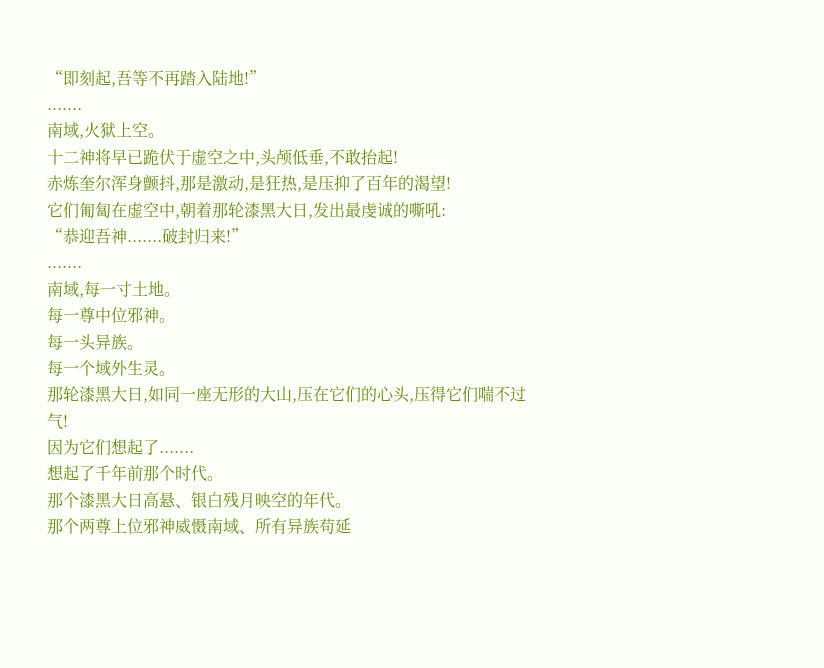“即刻起,吾等不再踏入陆地!”
.......
南域,火狱上空。
十二神将早已跪伏于虚空之中,头颅低垂,不敢抬起!
赤炼奎尔浑身颤抖,那是激动,是狂热,是压抑了百年的渴望!
它们匍匐在虚空中,朝着那轮漆黑大日,发出最虔诚的嘶吼:
“恭迎吾神.......破封归来!”
.......
南域,每一寸土地。
每一尊中位邪神。
每一头异族。
每一个域外生灵。
那轮漆黑大日,如同一座无形的大山,压在它们的心头,压得它们喘不过气!
因为它们想起了.......
想起了千年前那个时代。
那个漆黑大日高悬、银白残月映空的年代。
那个两尊上位邪神威慑南域、所有异族苟延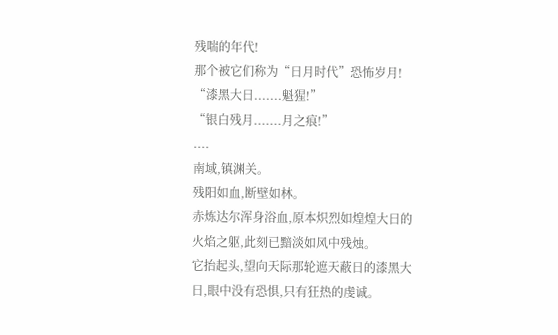残喘的年代!
那个被它们称为“日月时代”恐怖岁月!
“漆黑大日.......魁猩!”
“银白残月.......月之痕!”
....
南域,镇渊关。
残阳如血,断壁如林。
赤炼达尔浑身浴血,原本炽烈如煌煌大日的火焰之躯,此刻已黯淡如风中残烛。
它抬起头,望向天际那轮遮天蔽日的漆黑大日,眼中没有恐惧,只有狂热的虔诚。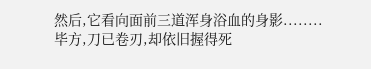然后,它看向面前三道浑身浴血的身影........
毕方,刀已卷刃,却依旧握得死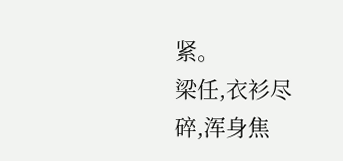紧。
梁任,衣衫尽碎,浑身焦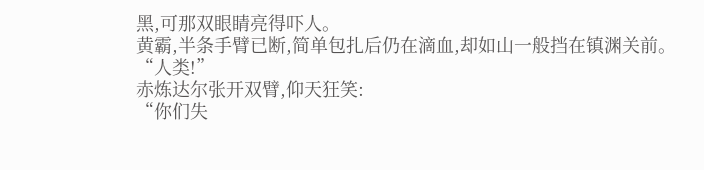黑,可那双眼睛亮得吓人。
黄霸,半条手臂已断,简单包扎后仍在滴血,却如山一般挡在镇渊关前。
“人类!”
赤炼达尔张开双臂,仰天狂笑:
“你们失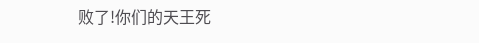败了!你们的天王死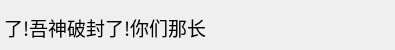了!吾神破封了!你们那长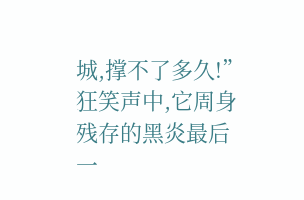城,撑不了多久!”
狂笑声中,它周身残存的黑炎最后一